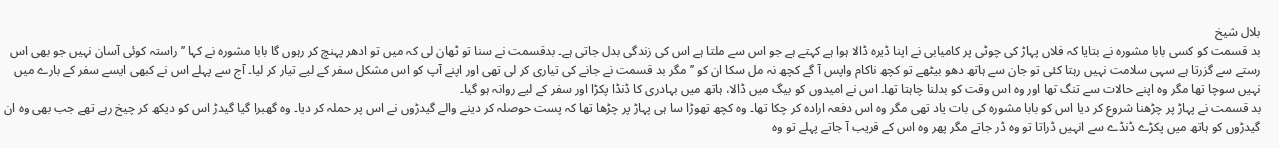بلال شیخ
بد قسمت کو کسی بابا مشورہ نے بتایا کہ فلاں پہاڑ کی چوٹی پر کامیابی نے اپنا ڈیرہ ڈالا ہوا ہے کہتے ہے جو اس سے ملتا ہے اس کی زندگی بدل جاتی ہے۔ بدقسمت نے سنا تو ٹھان لی کہ میں تو ادھر پہنچ کر رہوں گا بابا مشورہ نے کہا ’’راستہ کوئی آسان نہیں جو بھی اس رستے سے گزرتا ہے سہی سلامت نہیں رہتا کئی تو جان سے ہاتھ دھو بیٹھے تو کچھ ناکام واپس آ گے کچھ نہ مل سکا ان کو ’’مگر بد قسمت نے جانے کی تیاری کر لی تھی اور اپنے آپ کو اس مشکل سفر کے لیے تیار کر لیا۔ آج سے پہلے اس نے کبھی ایسے سفر کے بارے میں نہیں سوچا تھا مگر وہ اپنے حالات سے تنگ تھا اور وہ اس وقت کو بدلنا چاہتا تھا۔ اس نے امیدوں کو بیگ میں ڈالا، ہاتھ میں بہادری کا ڈنڈا پکڑا اور سفر کے لیے روانہ ہو گیا۔
بد قسمت نے پہاڑ پر چڑھنا شروع کر دیا اس کو بابا مشورہ کی بات یاد تھی مگر وہ اس دفعہ ارادہ کر چکا تھا۔ وہ کچھ تھوڑا سا ہی پہاڑ پر چڑھا تھا کہ پست حوصلہ کر دینے والے گیدڑوں نے اس پر حملہ کر دیا۔ وہ گھبرا گیا گیدڑ اس کو دیکھ کر چیخ رہے تھے جب بھی وہ ان گیدڑوں کو ہاتھ میں پکڑے ڈنڈے سے انہیں ڈراتا تو وہ ڈر جاتے مگر پھر وہ اس کے قریب آ جاتے پہلے تو وہ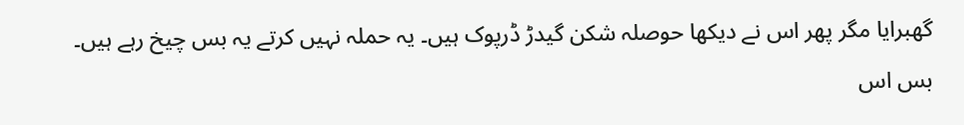گھبرایا مگر پھر اس نے دیکھا حوصلہ شکن گیدڑ ڈرپوک ہیں۔ یہ حملہ نہیں کرتے یہ بس چیخ رہے ہیں۔ بس اس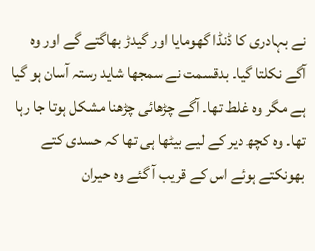نے بہادری کا ڈنڈا گھومایا اور گیدڑ بھاگتے گے اور وہ آگے نکلتا گیا۔ بدقسمت نے سمجھا شاید رستہ آسان ہو گیا ہے مگر وہ غلط تھا۔ آگے چڑھائی چڑھنا مشکل ہوتا جا رہا تھا۔ وہ کچھ دیر کے لیے بیٹھا ہی تھا کہ حسدی کتے بھونکتے ہوئے اس کے قریب آ گئے وہ حیران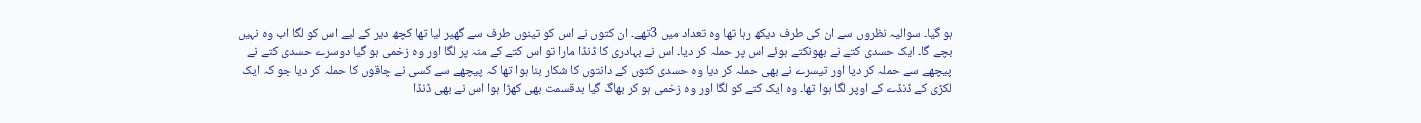ہو گیا۔ سوالیہ نظروں سے ان کی طرف دیکھ رہا تھا وہ تعداد میں 3تھے۔ ان کتوں نے اس کو تینوں طرف سے گھیر لیا تھا کچھ دیر کے لیے اس کو لگا اب وہ نہیں بچے گا۔ ایک حسدی کتے نے بھونکتے ہوئے اس پر حملہ کر دیا۔ اس نے بہادری کا ڈنڈا مارا تو اس کتے کے منہ پر لگا اور وہ زخمی ہو گیا دوسرے حسدی کتے نے پیچھے سے حملہ کر دیا اور تیسرے نے بھی حملہ کر دیا وہ حسدی کتوں کے دانتوں کا شکار بنا ہوا تھا کہ پیچھے سے کسی نے چاقوں کا حملہ کر دیا جو کہ ایک لکڑی کے ڈنڈے کے اوپر لگا ہوا تھا۔ وہ ایک کتے کو لگا اور وہ زخمی ہو کر بھاگ گیا بدقسمت بھی کھڑا ہوا اس نے بھی ڈنڈا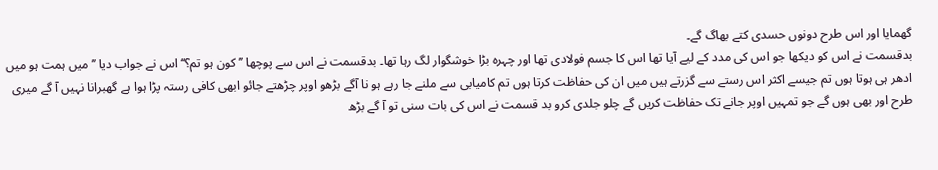گھمایا اور اس طرح دونوں حسدی کتے بھاگ گے۔
بدقسمت نے اس کو دیکھا جو اس کی مدد کے لیے آیا تھا اس کا جسم فولادی تھا اور چہرہ بڑا خوشگوار لگ رہا تھا۔ بدقسمت نے اس سے پوچھا ’’کون ہو تم؟‘‘ اس نے جواب دیا ’’میں ہمت ہو میں ادھر ہی ہوتا ہوں تم جیسے اکثر اس رستے سے گزرتے ہیں میں ان کی حفاظت کرتا ہوں تم کامیابی سے ملنے جا رہے ہو نا آگے بڑھو اوپر چڑھتے جائو ابھی کافی رستہ پڑا ہوا ہے گھبرانا نہیں آ گے میری طرح اور بھی ہوں گے جو تمہیں اوپر جانے تک حفاظت کریں گے چلو جلدی کرو بد قسمت نے اس کی بات سنی تو آ گے بڑھ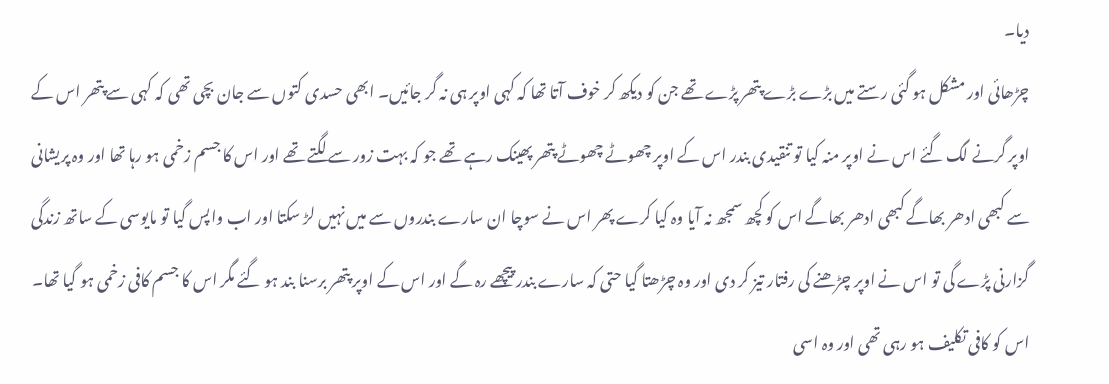دیا۔
چڑھائی اور مشکل ہو گئی رستے میں بڑے بڑے پتھر پڑے تھے جن کو دیکھ کر خوف آتا تھا کہ کہی اوپر ہی نہ گر جائیں۔ ابھی حسدی کتوں سے جان بچی تھی کہ کہی سے پتھر اس کے اوپر گرنے لگ گئے اس نے اوپر منہ کیا تو تنقیدی بندر اس کے اوپر چھوٹے چھوٹے پتھر پھینک رہے تھے جو کہ بہت زور سے لگتے تھے اور اس کا جسم زخمی ہو رہا تھا اور وہ پریشانی سے کبھی ادھر بھاگے کبھی ادھر بھاگے اس کو کچھ سمجھ نہ آیا وہ کیا کرے پھر اس نے سوچا ان سارے بندروں سے میں نہیں لڑ سکتا اور اب واپس گیا تو مایوسی کے ساتھ زندگی گزارنی پڑے گی تو اس نے اوپر چڑھنے کی رفتار تیز کر دی اور وہ چڑھتا گیا حتی کہ سارے بندر پیچھے رہ گے اور اس کے اوپر پتھر برسنا بند ہو گئے مگر اس کا جسم کافی زخمی ہو گیا تھا۔ اس کو کافی تکلیف ہو رہی تھی اور وہ اسی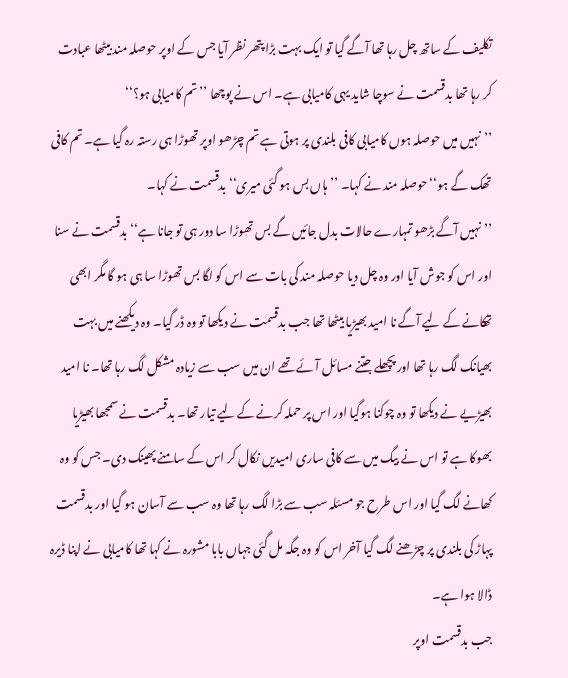تکلیف کے ساتھ چل رہا تھا آگے گیا تو ایک بہت بڑا پتھر نظر آیا جس کے اوپر حوصلہ مند بیٹھا عبادت کر رہا تھا بدقسمت نے سوچا شاید یہی کامیابی ہے۔ اس نے پوچھا ’’تم کامیابی ہو؟‘‘
’’نہیں میں حوصلہ ہوں کامیابی کافی بلندی پر ہوتی ہے تم چڑھو اوپر تھوڑا ہی رستہ رہ گیا ہے۔ تم کافی تھک گے ہو‘‘ حوصلہ مند نے کہا۔ ’’ہاں بس ہو گئی میری‘‘ بدقسمت نے کہا۔
’’نہیں آگے بڑھو تمہارے حالات بدل جائیں گے بس تھوڑا سا دور ہی تو جانا ہے‘‘ بدقسمت نے سنا اور اس کو جوش آیا اور وہ چل دیا حوصلہ مند کی بات سے اس کو لگا بس تھوڑا سا ہی ہو گا مگر ابھی تھکانے کے لیے آگے نا امید بھیڑیا بیٹھا تھا جب بدقسمت نے دیکھا تو وہ ڈر گیا۔ وہ دیکھنے میں بہت بھیانک لگ رہا تھا اور پچھلے جتنے مسائل آئے تھے ان میں سب سے زیادہ مشکل لگ رہا تھا۔ نا امید بھیڑیے نے دیکھا تو وہ چوکنا ہوگیا اور اس پر حملہ کرنے کے لیے تیار تھا۔ بدقسمت نے سمجھا بھیڑیا بھوکا ہے تو اس نے بیگ میں سے کافی ساری امیدیں نکال کر اس کے سامنے پھینک دی۔ جس کو وہ کھانے لگ گیا اور اس طرح جو مسئلہ سب سے بڑا لگ رہا تھا وہ سب سے آسان ہو گیا اور بدقسمت پہاڑ کی بلندی پر چڑھنے لگ گیا آخر اس کو وہ جگہ مل گئی جہاں بابا مشورہ نے کہا تھا کامیابی نے اپنا ڈیرہ ڈالا ہوا ہے۔
جب بدقسمت اوپر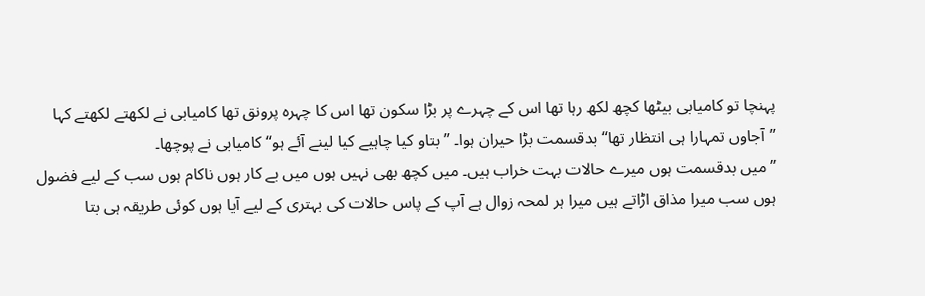پہنچا تو کامیابی بیٹھا کچھ لکھ رہا تھا اس کے چہرے پر بڑا سکون تھا اس کا چہرہ پرونق تھا کامیابی نے لکھتے لکھتے کہا ’’آجاوں تمہارا ہی انتظار تھا‘‘ بدقسمت بڑا حیران ہوا۔ ’’بتاو کیا چاہیے کیا لینے آئے ہو‘‘ کامیابی نے پوچھا۔
’’میں بدقسمت ہوں میرے حالات بہت خراب ہیں۔ میں کچھ بھی نہیں ہوں میں بے کار ہوں ناکام ہوں سب کے لیے فضول ہوں سب میرا مذاق اڑاتے ہیں میرا ہر لمحہ زوال ہے آپ کے پاس حالات کی بہتری کے لیے آیا ہوں کوئی طریقہ ہی بتا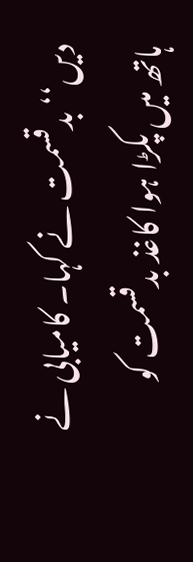دیں‘‘ بدقسمت نے کہا۔ کامیابی نے ہاتھ میں پکڑا ہوا کاغذ بدقسمت کو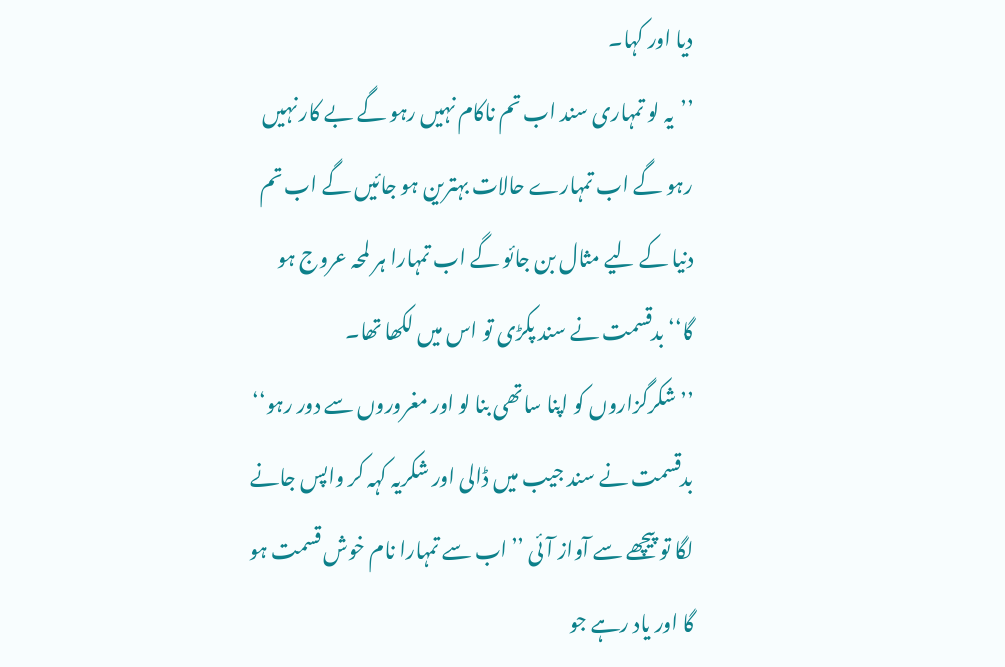دیا اور کہا۔
’’یہ لو تمہاری سند اب تم ناکام نہیں رہو گے بے کار نہیں رہو گے اب تمہارے حالات بہترین ہو جائیں گے اب تم دنیا کے لیے مثال بن جائو گے اب تمہارا ہر لمحہ عروج ہو گا‘‘ بدقسمت نے سند پکڑی تو اس میں لکھا تھا۔ ’’شکرگزاروں کو اپنا ساتھی بنا لو اور مغروروں سے دور رہو‘‘ بدقسمت نے سند جیب میں ڈالی اور شکریہ کہہ کر واپس جانے لگا تو پیچھے سے آواز آئی ’’اب سے تمہارا نام خوش قسمت ہو گا اور یاد رہے جو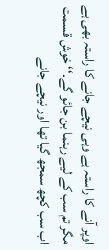اوپر آنے کا راستہ ہے وہی نیچے جانے کا راستہ بھی ہے مگر تم سب کے لیے رہنما بن جائو گے۔‘‘ خوش قسمت اب سب کچھ سمجھ گیا تھا اور نیچے جانے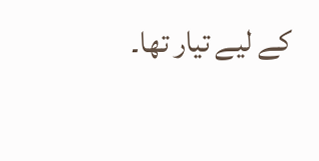کے لیے تیار تھا۔